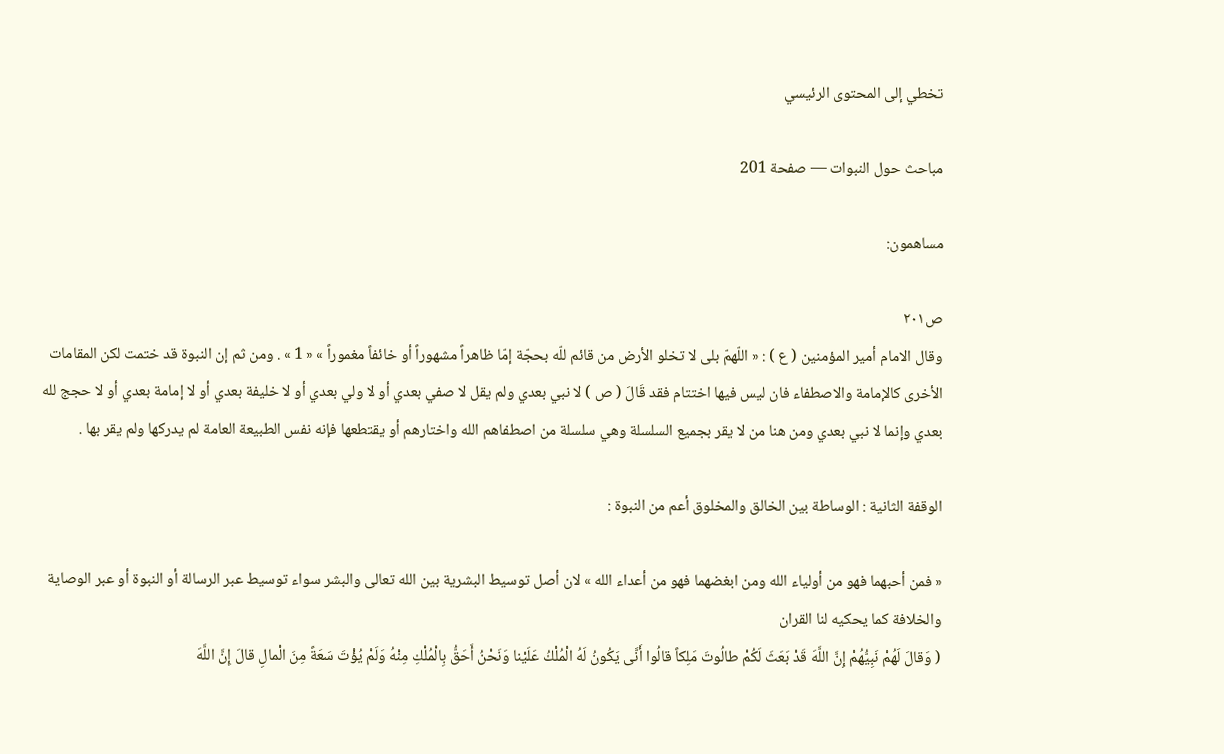تخطي إلى المحتوى الرئيسي

مباحث حول النبوات — صفحة 201

مساهمون:

ص٢٠١
وقال الامام أمير المؤمنين ( ع ) : « اللّهمّ بلى لا تخلو الأرض من قائم للّه بحجّة إمّا ظاهراً مشهوراً أو خائفاً مغموراً » « 1 » . ومن ثم إن النبوة قد ختمت لكن المقامات الأخرى كالإمامة والاصطفاء فان ليس فيها اختتام فقد قَالَ ( ص ) لا نبي بعدي ولم يقل لا صفي بعدي أو لا ولي بعدي أو لا خليفة بعدي أو لا إمامة بعدي أو لا حجج لله بعدي وإنما لا نبي بعدي ومن هنا من لا يقر بجميع السلسلة وهي سلسلة من اصطفاهم الله واختارهم أو يقتطعها فإنه نفس الطبيعة العامة لم يدركها ولم يقر بها .

الوقفة الثانية : الوساطة بين الخالق والمخلوق أعم من النبوة :

« فمن أحبهما فهو من أولياء الله ومن ابغضهما فهو من أعداء الله » لان أصل توسيط البشرية بين الله تعالى والبشر سواء توسيط عبر الرسالة أو النبوة أو عبر الوصاية والخلافة كما يحكيه لنا القران
( وَقالَ لَهُمْ نَبِيُّهُمْ إِنَّ اللَّهَ قَدْ بَعَثَ لَكُمْ طالُوتَ مَلِكاً قالُوا أَنَّى يَكُونُ لَهُ الْمُلْكُ عَلَيْنا وَنَحْنُ أَحَقُّ بِالْمُلْكِ مِنْهُ وَلَمْ يُؤْتَ سَعَةً مِنَ الْمالِ قالَ إِنَّ اللَّهَ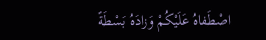اصْطَفاهُ عَلَيْكُمْ وَزادَهُ بَسْطَةً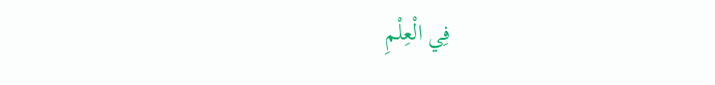فِي الْعِلْمِ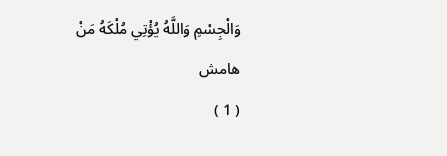وَالْجِسْمِ وَاللَّهُ يُؤْتِي مُلْكَهُ مَنْ
هامش
( 1 )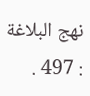نهج البلاغة : 497 .